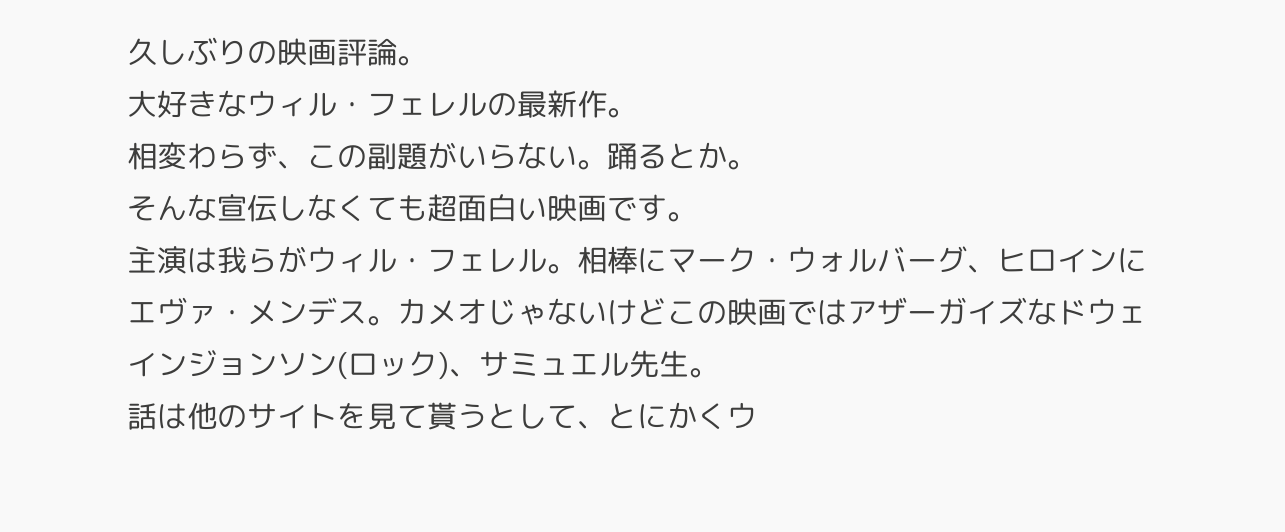久しぶりの映画評論。
大好きなウィル・フェレルの最新作。
相変わらず、この副題がいらない。踊るとか。
そんな宣伝しなくても超面白い映画です。
主演は我らがウィル・フェレル。相棒にマーク・ウォルバーグ、ヒロインにエヴァ・メンデス。カメオじゃないけどこの映画ではアザーガイズなドウェインジョンソン(ロック)、サミュエル先生。
話は他のサイトを見て貰うとして、とにかくウ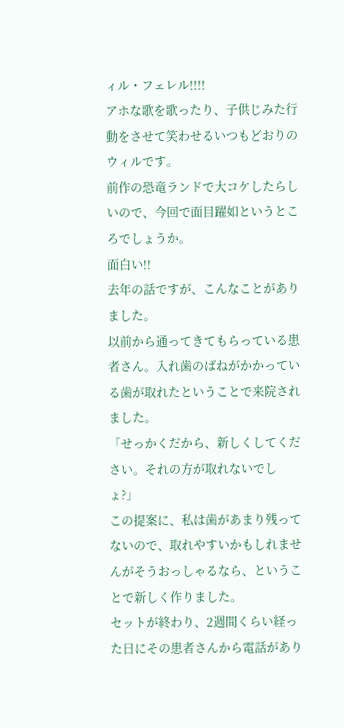ィル・フェレル!!!!
アホな歌を歌ったり、子供じみた行動をさせて笑わせるいつもどおりのウィルです。
前作の恐竜ランドで大コケしたらしいので、今回で面目躍如というところでしょうか。
面白い!!
去年の話ですが、こんなことがありました。
以前から通ってきてもらっている患者さん。入れ歯のばねがかかっている歯が取れたということで来院されました。
「せっかくだから、新しくしてください。それの方が取れないでしょ?」
この提案に、私は歯があまり残ってないので、取れやすいかもしれませんがそうおっしゃるなら、ということで新しく作りました。
セットが終わり、2週間くらい経った日にその患者さんから電話があり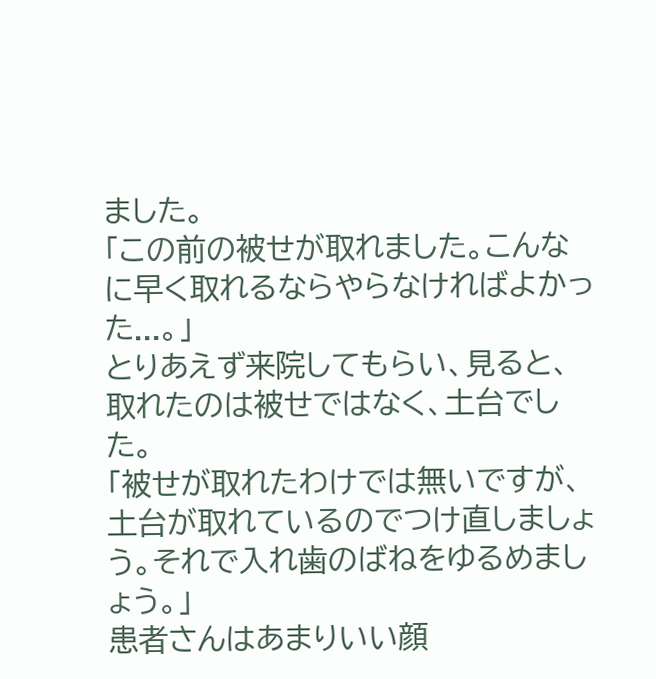ました。
「この前の被せが取れました。こんなに早く取れるならやらなければよかった...。」
とりあえず来院してもらい、見ると、取れたのは被せではなく、土台でした。
「被せが取れたわけでは無いですが、土台が取れているのでつけ直しましょう。それで入れ歯のばねをゆるめましょう。」
患者さんはあまりいい顔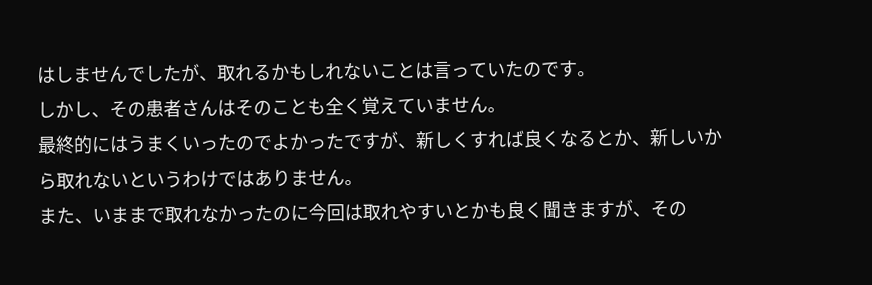はしませんでしたが、取れるかもしれないことは言っていたのです。
しかし、その患者さんはそのことも全く覚えていません。
最終的にはうまくいったのでよかったですが、新しくすれば良くなるとか、新しいから取れないというわけではありません。
また、いままで取れなかったのに今回は取れやすいとかも良く聞きますが、その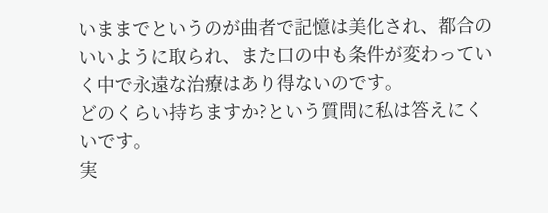いままでというのが曲者で記憶は美化され、都合のいいように取られ、また口の中も条件が変わっていく中で永遠な治療はあり得ないのです。
どのくらい持ちますか?という質問に私は答えにくいです。
実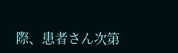際、患者さん次第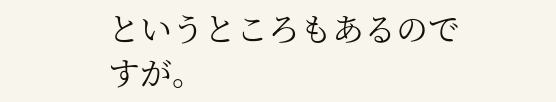というところもあるのですが。